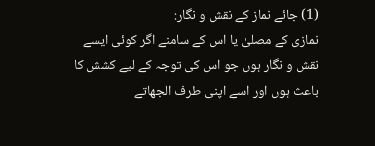(1) جائے نماز کے نقش و نگار:
نمازی کے مصلیٰ یا اس کے سامنے اگر کوئی ایسے نقش و نگار ہوں جو اس کی توجہ کے لیے کشش کا باعث ہوں اور اسے اپنی طرف الجھاتے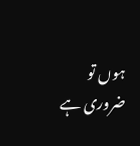ہوں تو ضروری ہے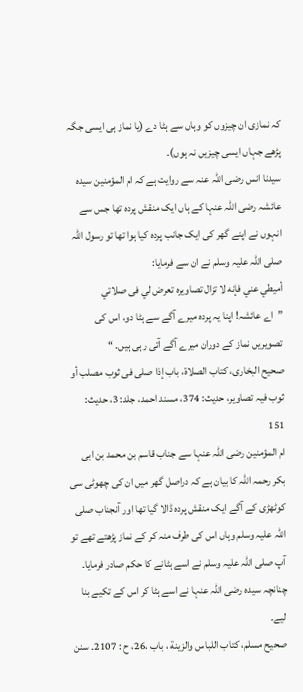کہ نمازی ان چیزوں کو وہاں سے ہٹا دے (یا نماز ہی ایسی جگہ پڑھے جہاں ایسی چیزیں نہ ہوں)۔
سیدنا انس رضی اللہ عنہ سے روایت ہے کہ ام المؤمنین سیدہ عائشہ رضی اللہ عنہا کے ہاں ایک منقش پردہ تھا جس سے انہوں نے اپنے گھر کی ایک جانب پردہ کیا ہوا تھا تو رسول اللہ صلی اللہ علیہ وسلم نے ان سے فرمایا:
أميطي عني فإنه لا تزال تصاويره تعرض لي فى صلاتي
”اے عائشہ! اپنا یہ پردہ میرے آگے سے ہٹا دو، اس کی تصویریں نماز کے دوران میرے آگے آتی رہی ہیں۔ “
صحیح البخاری، کتاب الصلاة، باب إذا صلی فی ثوب مصلب أو ثوب فیہ تصاویر، حدیث: 374، مسند احمد، جلد: 3، حدیث: 151
ام المؤمنین رضی اللہ عنہا سے جناب قاسم بن محمد بن ابی بکر رحمہ اللہ کا بیان ہے کہ دراصل گھر میں ان کی چھوٹی سی کوٹھڑی کے آگے ایک منقش پردہ ڈالا گیا تھا اور آنجناب صلی اللہ علیہ وسلم وہاں اس کی طرف منہ کر کے نماز پڑھتے تھے تو آپ صلی اللہ علیہ وسلم نے اسے ہٹانے کا حکم صادر فرمایا۔ چنانچہ سیدہ رضی اللہ عنہا نے اسے ہٹا کر اس کے تکیے بنا لیے۔
صحيح مسلم، كتاب اللباس والزينة ، باب ،26، ح : 2107۔ سنن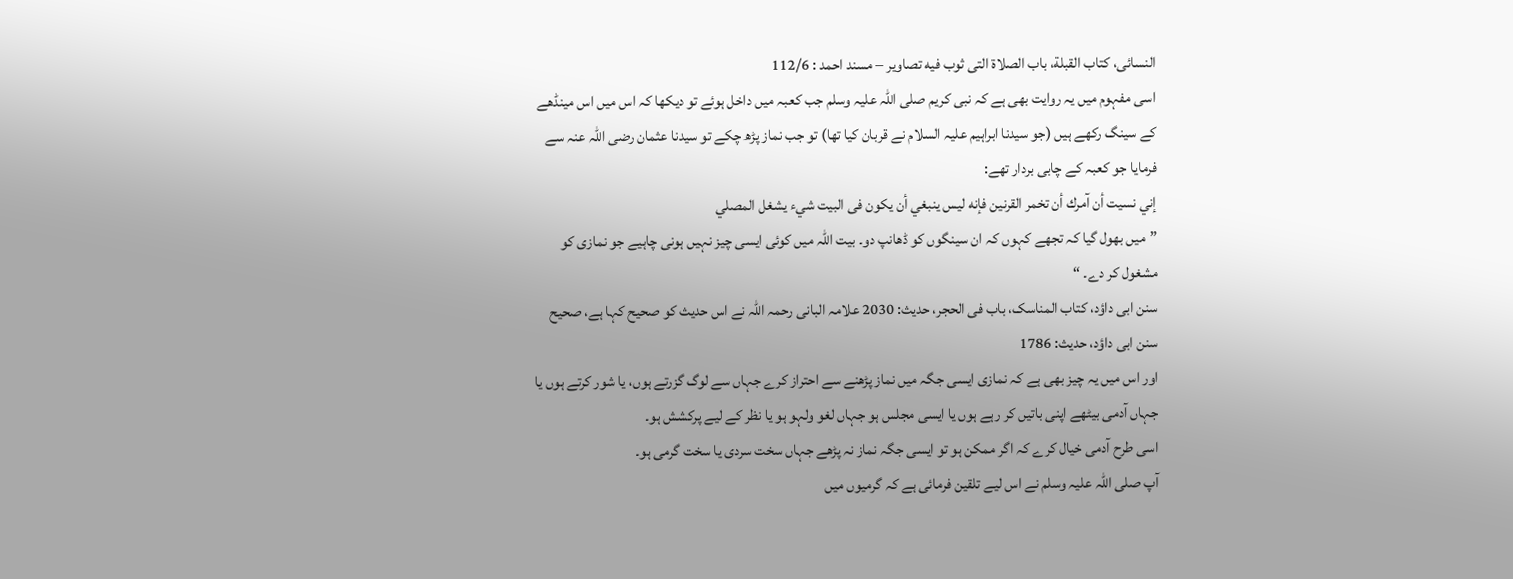النسائی، کتاب القبلة، باب الصلاة التى ثوب فيه تصاوير – مسند احمد : 112/6
اسی مفہوم میں یہ روایت بھی ہے کہ نبی کریم صلی اللہ علیہ وسلم جب کعبہ میں داخل ہوئے تو دیکھا کہ اس میں اس مینڈھے کے سینگ رکھے ہیں (جو سیدنا ابراہیم علیہ السلام نے قربان کیا تھا) تو جب نماز پڑھ چکے تو سیدنا عثمان رضی اللہ عنہ سے فرمایا جو کعبہ کے چابی بردار تھے:
إني نسيت أن آمرك أن تخمر القرنين فإنه ليس ينبغي أن يكون فى البيت شيء يشغل المصلي
”میں بھول گیا کہ تجھے کہوں کہ ان سینگوں کو ڈھانپ دو۔ بیت اللہ میں کوئی ایسی چیز نہیں ہونی چاہیے جو نمازی کو مشغول کر دے۔ “
سنن ابی داؤد، کتاب المناسک، باب فی الحجر، حدیث: 2030 علامہ البانی رحمہ اللہ نے اس حدیث کو صحیح کہا ہے، صحیح سنن ابی داؤد، حدیث: 1786
اور اس میں یہ چیز بھی ہے کہ نمازی ایسی جگہ میں نماز پڑھنے سے احتراز کرے جہاں سے لوگ گزرتے ہوں، یا شور کرتے ہوں یا جہاں آدمی بیٹھے اپنی باتیں کر رہے ہوں یا ایسی مجلس ہو جہاں لغو ولہو ہو یا نظر کے لیے پرکشش ہو۔
اسی طرح آدمی خیال کرے کہ اگر ممکن ہو تو ایسی جگہ نماز نہ پڑھے جہاں سخت سردی یا سخت گرمی ہو۔
آپ صلی اللہ علیہ وسلم نے اس لیے تلقین فرمائی ہے کہ گرمیوں میں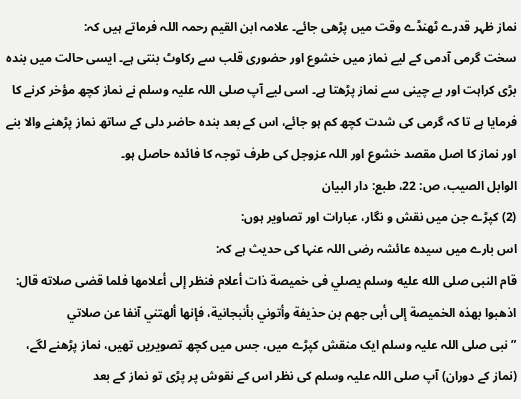نماز ظہر قدرے ٹھنڈے وقت میں پڑھی جائے۔ علامہ ابن القیم رحمہ اللہ فرماتے ہیں کہ:
سخت گرمی آدمی کے لیے نماز میں خشوع اور حضوری قلب سے رکاوٹ بنتی ہے۔ ایسی حالت میں بندہ بڑی کراہت اور بے چینی سے نماز پڑھتا ہے۔ اسی لیے آپ صلی اللہ علیہ وسلم نے نماز کچھ مؤخر کرنے کا فرمایا ہے تا کہ گرمی کی شدت کچھ کم ہو جائے، اس کے بعد بندہ حاضر دلی کے ساتھ نماز پڑھنے والا بنے اور نماز کا اصل مقصد خشوع اور اللہ عزوجل کی طرف توجہ کا فائدہ حاصل ہو۔
الوابل الصيب، ص: 22، طبع: دار البیان
(2) کپڑے جن میں نقش و نگار، عبارات اور تصاویر ہوں:
اس بارے میں سیدہ عائشہ رضی اللہ عنہا کی حدیث ہے کہ:
قام النبى صلى الله عليه وسلم يصلي فى خميصة ذات أعلام فنظر إلى أعلامها فلما قضى صلاته قال: اذهبوا بهذه الخميصة إلى أبى جهم بن حذيفة وأتوني بأنبجانية، فإنها ألهتني آنفا عن صلاتي
”نبی صلی اللہ علیہ وسلم ایک منقش کپڑے میں، جس میں کچھ تصویریں تھیں، نماز پڑھنے لگے، (نماز کے دوران) آپ صلی اللہ علیہ وسلم کی نظر اس کے نقوش پر پڑی تو نماز کے بعد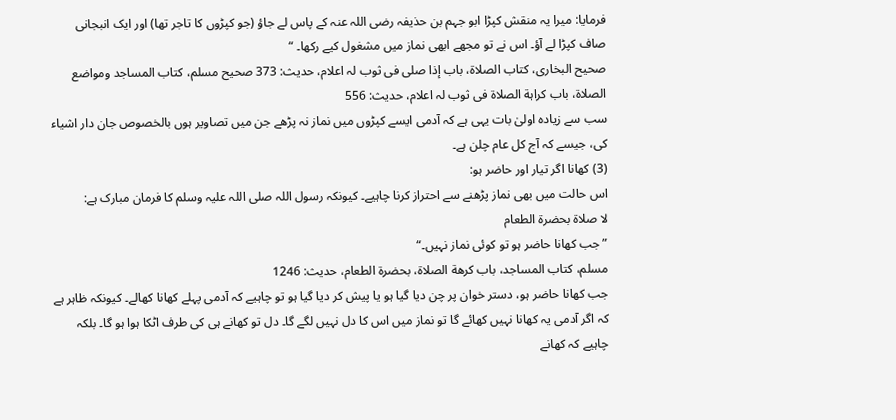فرمایا: میرا یہ منقش کپڑا ابو جہم بن حذیفہ رضی اللہ عنہ کے پاس لے جاؤ (جو کپڑوں کا تاجر تھا) اور ایک انبجانی صاف کپڑا لے آؤ۔ اس نے تو مجھے ابھی نماز میں مشغول کیے رکھا۔ “
صحیح البخاری، کتاب الصلاة، باب إذا صلی فی ثوب لہ اعلام، حدیث: 373 صحیح مسلم، کتاب المساجد ومواضع الصلاة، باب کراہة الصلاة فی ثوب لہ اعلام، حدیث: 556
سب سے زیادہ اولیٰ بات یہی ہے کہ آدمی ایسے کپڑوں میں نماز نہ پڑھے جن میں تصاویر ہوں بالخصوص جان دار اشیاء کی، جیسے کہ آج کل عام چلن ہے۔
(3) کھانا اگر تیار اور حاضر ہو:
اس حالت میں بھی نماز پڑھنے سے احتراز کرنا چاہیے۔ کیونکہ رسول اللہ صلی اللہ علیہ وسلم کا فرمان مبارک ہے:
لا صلاة بحضرة الطعام
”جب کھانا حاضر ہو تو کوئی نماز نہیں۔“
مسلم، کتاب المساجد، باب كرهة الصلاة، بحضرة الطعام، حديث: 1246
جب کھانا حاضر ہو، دستر خوان پر چن دیا گیا ہو یا پیش کر دیا گیا ہو تو چاہیے کہ آدمی پہلے کھانا کھالے۔ کیونکہ ظاہر ہے کہ اگر آدمی یہ کھانا نہیں کھائے گا تو نماز میں اس کا دل نہیں لگے گا۔ دل تو کھانے ہی کی طرف اٹکا ہوا ہو گا۔ بلکہ چاہیے کہ کھانے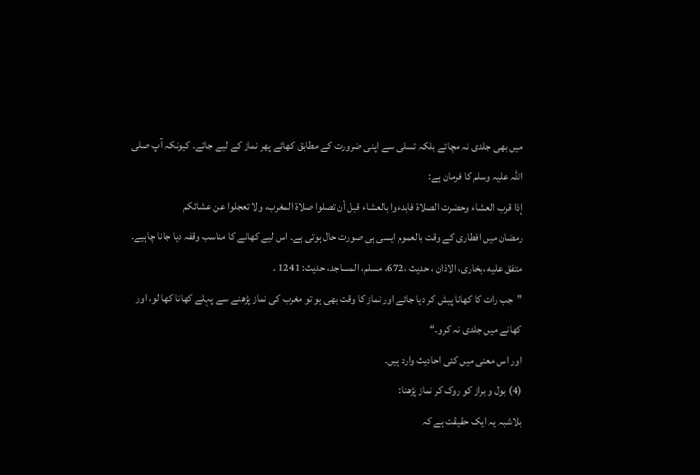میں بھی جلدی نہ مچائے بلکہ تسلی سے اپنی ضرورت کے مطابق کھائے پھر نماز کے لیے جائے۔ کیونکہ آپ صلی اللہ علیہ وسلم کا فرمان ہے:
إذا قرب العشاء وحضرت الصلاة فابدءوا بالعشاء قبل أن تصلوا صلاة المغرب، ولا تعجلوا عن عشائكم
رمضان میں افطاری کے وقت بالعموم ایسی ہی صورت حال ہوتی ہے۔ اس لیے کھانے کا مناسب وقفہ دیا جانا چاہیے۔
متفق عليه ،بخاری، الاذان ، حدیث ،672، مسلم، المساجد، حديث: 1241 .
”جب رات کا کھانا پیش کر دیا جائے اور نماز کا وقت بھی ہو تو مغرب کی نماز پڑھنے سے پہلے کھانا کھا لو، اور کھانے میں جلدی نہ کرو۔“
اور اس معنی میں کئی احادیث وارد ہیں۔
(4) بول و براز کو روک کر نماز پڑھنا:
بلاشبہ یہ ایک حقیقت ہے کہ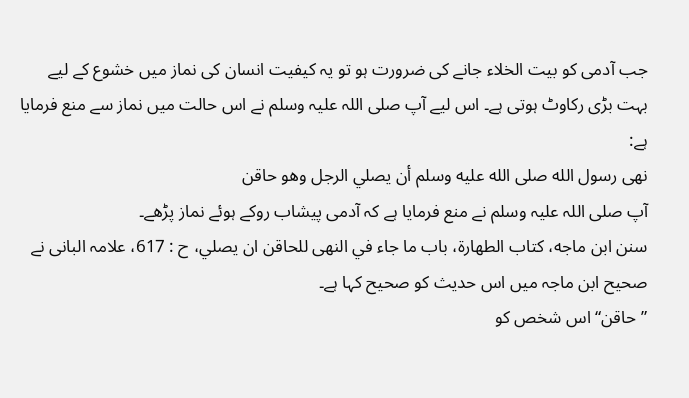جب آدمی کو بیت الخلاء جانے کی ضرورت ہو تو یہ کیفیت انسان کی نماز میں خشوع کے لیے بہت بڑی رکاوٹ ہوتی ہے۔ اس لیے آپ صلی اللہ علیہ وسلم نے اس حالت میں نماز سے منع فرمایا ہے:
نهى رسول الله صلى الله عليه وسلم أن يصلي الرجل وهو حاقن
آپ صلی اللہ علیہ وسلم نے منع فرمایا ہے کہ آدمی پیشاب روکے ہوئے نماز پڑھے۔
سنن ابن ماجه، کتاب الطهارة، باب ما جاء في النهى للحاقن ان يصلي، ح : 617، علامہ البانی نے صحیح ابن ماجہ میں اس حدیث کو صحیح کہا ہے۔
”حاقن“ اس شخص کو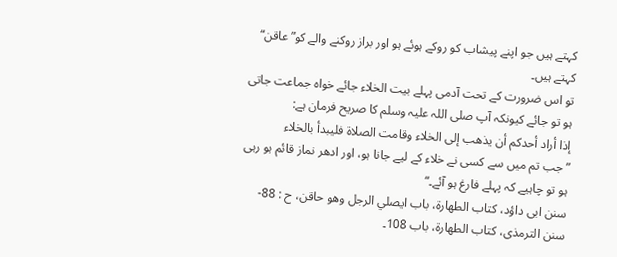کہتے ہیں جو اپنے پیشاب کو روکے ہوئے ہو اور براز روکنے والے کو” عاقن“ کہتے ہیں۔
تو اس ضرورت کے تحت آدمی پہلے بیت الخلاء جائے خواہ جماعت جاتی ہو تو جائے کیونکہ آپ صلی اللہ علیہ وسلم کا صریح فرمان ہے:
إذا أراد أحدكم أن يذهب إلى الخلاء وقامت الصلاة فليبدأ بالخلاء
”جب تم میں سے کسی نے خلاء کے لیے جانا ہو، اور ادھر نماز قائم ہو رہی ہو تو چاہیے کہ پہلے فارغ ہو آئے۔“
سنن ابی داؤد، کتاب الطهارة، باب ايصلي الرجل وهو حاقن، ح : 88- سنن الترمذى، كتاب الطهارة، باب 108۔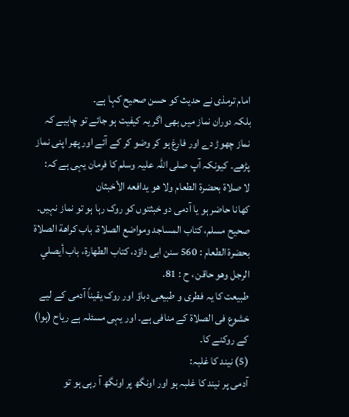امام ترمذی نے حدیث کو حسن صحیح کہا ہے۔
بلکہ دوران نماز میں بھی اگر یہ کیفیت ہو جائے تو چاہیے کہ نماز چھوڑ دے اور فارغ ہو کر وضو کر کے آئے اور پھر اپنی نماز پڑھے۔ کیونکہ آپ صلی اللہ علیہ وسلم کا فرمان یہی ہے کہ:
لا صلاة بحضرة الطعام ولا هو يدافعه الأخبثان
کھانا حاضر ہو یا آدمی دو خبثتوں کو روک رہا ہو تو نماز نہیں۔
صحیح مسلم، كتاب المساجد ومواضع الصلاة، باب كراهة الصلاة بحضرة الطعام : 560 سنن ابی داؤد، کتاب الطهارة، باب أيصلي الرجل وهو حاقن ، ح : 81.
طبیعت کا یہ فطری و طبیعی دباؤ اور روک یقیناً آدمی کے لیے خشوع فی الصلاۃ کے منافی ہے۔ اور یہی مسئلہ ہے ریاح (ہوا) کے روکنے کا۔
(5) نیند کا غلبہ:
آدمی پر نیند کا غلبہ ہو اور اونگھ پر اونگھ آ رہی ہو تو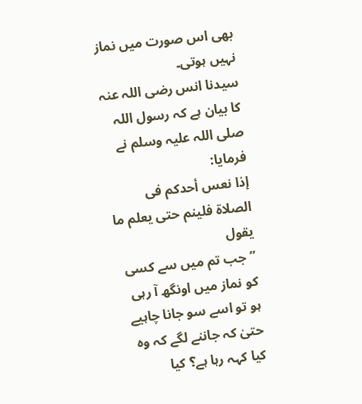بھی اس صورت میں نماز نہیں ہوتی۔
سیدنا انس رضی اللہ عنہ کا بیان ہے کہ رسول اللہ صلی اللہ علیہ وسلم نے فرمایا:
إذا نعس أحدكم فى الصلاة فلينم حتى يعلم ما يقول
”جب تم میں سے کسی کو نماز میں اونگھ آ رہی ہو تو اسے سو جانا چاہیے حتیٰ کہ جاننے لگے کہ وہ کیا کہہ رہا ہے؟ کیا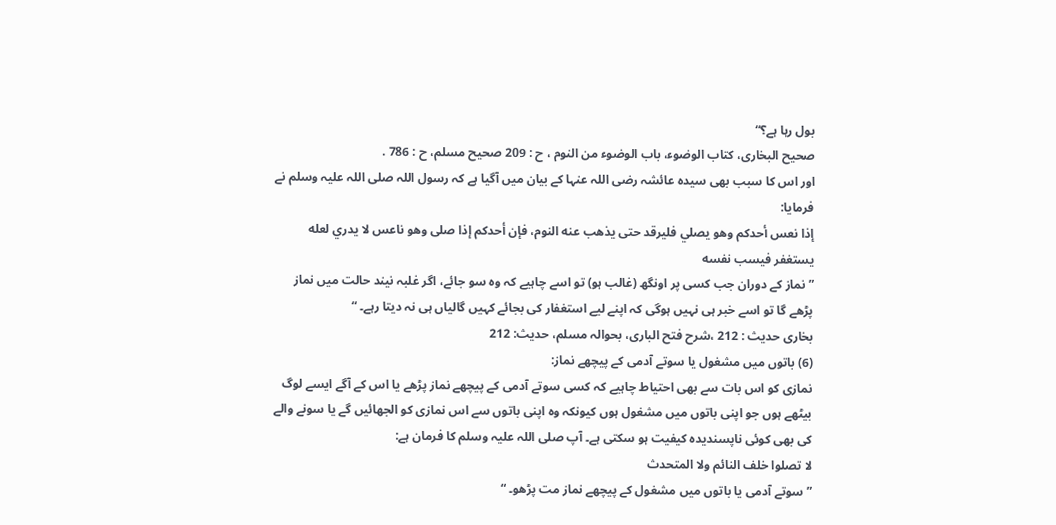بول رہا ہے؟“
صحيح البخارى، كتاب الوضوء، باب الوضوء من النوم ، ح : 209 صحيح مسلم، ح : 786 .
اور اس کا سبب بھی سیدہ عائشہ رضی اللہ عنہا کے بیان میں آگیا ہے کہ رسول اللہ صلی اللہ علیہ وسلم نے فرمایا:
إذا نعس أحدكم وهو يصلي فليرقد حتى يذهب عنه النوم، فإن أحدكم إذا صلى وهو ناعس لا يدري لعله يستغفر فيسب نفسه
”نماز کے دوران جب کسی پر اونگھ (غالب ہو) تو اسے چاہیے کہ وہ سو جائے، اگر غلبہ نیند حالت میں نماز پڑھے گا تو اسے خبر ہی نہیں ہوگی کہ اپنے لیے استغفار کی بجائے کہیں گالیاں ہی نہ دیتا رہے۔ “
بخاری حدیث : 212 ،شرح فتح الباری، بحوالہ مسلم، حدیث: 212
(6) باتوں میں مشغول یا سوتے آدمی کے پیچھے نماز:
نمازی کو اس بات سے بھی احتیاط چاہیے کہ کسی سوتے آدمی کے پیچھے نماز پڑھے یا اس کے آگے ایسے لوگ بیٹھے ہوں جو اپنی باتوں میں مشغول ہوں کیونکہ وہ اپنی باتوں سے اس نمازی کو الجھائیں گے یا سونے والے کی بھی کوئی ناپسندیدہ کیفیت ہو سکتی ہے۔ آپ صلی اللہ علیہ وسلم کا فرمان ہے:
لا تصلوا خلف النائم ولا المتحدث
”سوتے آدمی یا باتوں میں مشغول کے پیچھے نماز مت پڑھو۔ “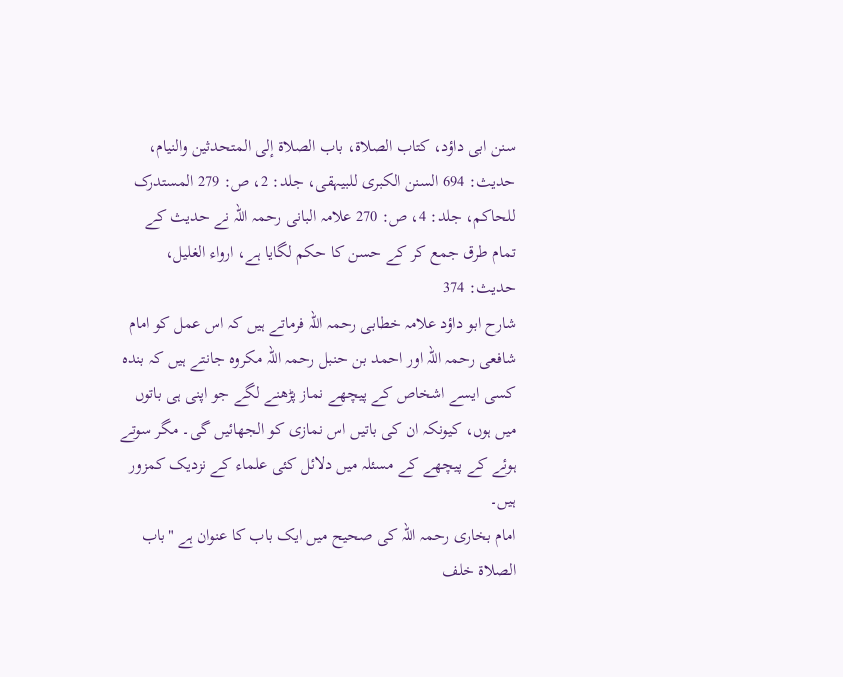سنن ابی داؤد، کتاب الصلاة، باب الصلاة إلی المتحدثین والنیام، حدیث: 694 السنن الکبری للبیہقی، جلد: 2، ص: 279 المستدرک للحاکم، جلد: 4، ص: 270 علامہ البانی رحمہ اللہ نے حدیث کے تمام طرق جمع کر کے حسن کا حکم لگایا ہے، ارواء الغلیل، حدیث: 374
شارح ابو داؤد علامہ خطابی رحمہ اللہ فرماتے ہیں کہ اس عمل کو امام شافعی رحمہ اللہ اور احمد بن حنبل رحمہ اللہ مکروہ جانتے ہیں کہ بندہ کسی ایسے اشخاص کے پیچھے نماز پڑھنے لگے جو اپنی ہی باتوں میں ہوں، کیونکہ ان کی باتیں اس نمازی کو الجھائیں گی۔ مگر سوتے ہوئے کے پیچھے کے مسئلہ میں دلائل کئی علماء کے نزدیک کمزور ہیں۔
امام بخاری رحمہ اللہ کی صحیح میں ایک باب کا عنوان ہے "باب الصلاة خلف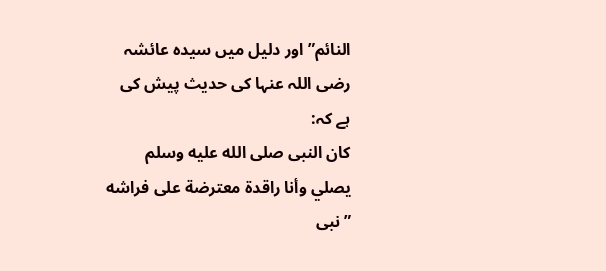النائم” اور دلیل میں سیدہ عائشہ رضی اللہ عنہا کی حدیث پیش کی ہے کہ:
كان النبى صلى الله عليه وسلم يصلي وأنا راقدة معترضة على فراشه
”نبی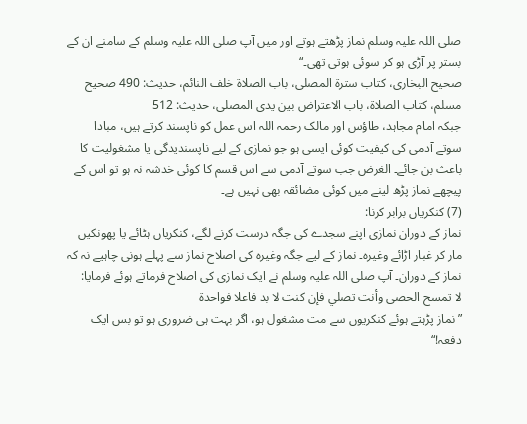صلی اللہ علیہ وسلم نماز پڑھتے ہوتے اور میں آپ صلی اللہ علیہ وسلم کے سامنے ان کے بستر پر آڑی ہو کر سوئی ہوتی تھی۔“
صحیح البخاری، کتاب سترة المصلی، باب الصلاة خلف النائم، حدیث: 490 صحیح مسلم، کتاب الصلاة، باب الاعتراض بین یدی المصلی، حدیث: 512
جبکہ امام مجاہد، طاؤس اور مالک رحمہ اللہ اس عمل کو ناپسند کرتے ہیں، مبادا سوتے آدمی کی کیفیت کوئی ایسی ہو جو نمازی کے لیے ناپسندیدگی یا مشغولیت کا باعث بن جائے۔ الغرض جب سوتے آدمی سے اس قسم کا کوئی خدشہ نہ ہو تو اس کے پیچھے نماز پڑھ لینے میں کوئی مضائقہ بھی نہیں ہے۔
(7) کنکریاں برابر کرنا:
نماز کے دوران نمازی اپنے سجدے کی جگہ درست کرنے لگے، کنکریاں ہٹائے یا پھونکیں مار کر غبار اڑائے وغیرہ۔ نماز کے لیے جگہ وغیرہ کی اصلاح نماز سے پہلے ہونی چاہیے نہ کہ نماز کے دوران۔ آپ صلی اللہ علیہ وسلم نے ایک نمازی کی اصلاح فرماتے ہوئے فرمایا:
لا تمسح الحصى وأنت تصلي فإن كنت لا بد فاعلا فواحدة
”نماز پڑہتے ہوئے كنكريوں سے مت مشغول ہو، اگر بہت ہی ضروری ہو تو بس ایک دفعہ!“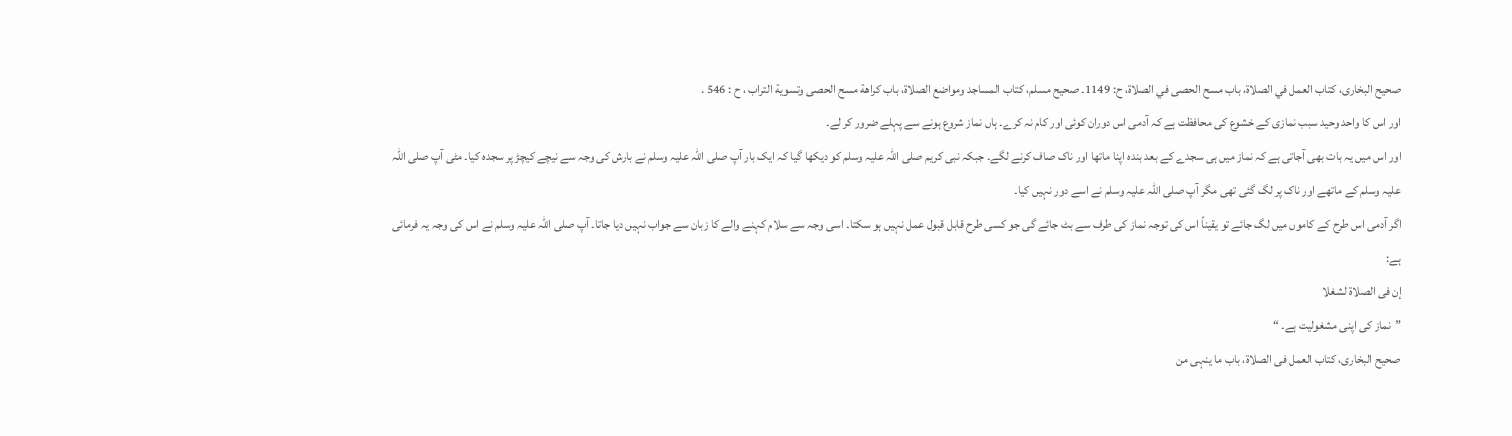صحيح البخارى، كتاب العمل في الصلاة، باب مسح الحصى في الصلاة، ح: 1149۔ صحیح مسلم، کتاب المساجد ومواضع الصلاة، باب كراهة مسح الحصى وتسوية التراب ، ح : 546 .
اور اس کا واحد وحید سبب نمازی کے خشوع کی محافظت ہے کہ آدمی اس دوران کوئی اور کام نہ کرے۔ ہاں نماز شروع ہونے سے پہلے ضرور کر لے۔
اور اس میں یہ بات بھی آجاتی ہے کہ نماز میں ہی سجدے کے بعد بندہ اپنا ماتھا اور ناک صاف کرنے لگے۔ جبکہ نبی کریم صلی اللہ علیہ وسلم کو دیکھا گیا کہ ایک بار آپ صلی اللہ علیہ وسلم نے بارش کی وجہ سے نیچے کیچڑ پر سجدہ کیا۔ مٹی آپ صلی اللہ علیہ وسلم کے ماتھے اور ناک پر لگ گئی تھی مگر آپ صلی اللہ علیہ وسلم نے اسے دور نہیں کیا۔
اگر آدمی اس طرح کے کاموں میں لگ جائے تو یقیناً اس کی توجہ نماز کی طرف سے بٹ جائے گی جو کسی طرح قابل قبول عمل نہیں ہو سکتا۔ اسی وجہ سے سلام کہنے والے کا زبان سے جواب نہیں دیا جاتا۔ آپ صلی اللہ علیہ وسلم نے اس کی وجہ یہ فرمائی ہے:
إن فى الصلاة لشغلا
”نماز کی اپنی مشغولیت ہے۔ “
صحیح البخاری، کتاب العمل فی الصلاة، باب ما ینہی من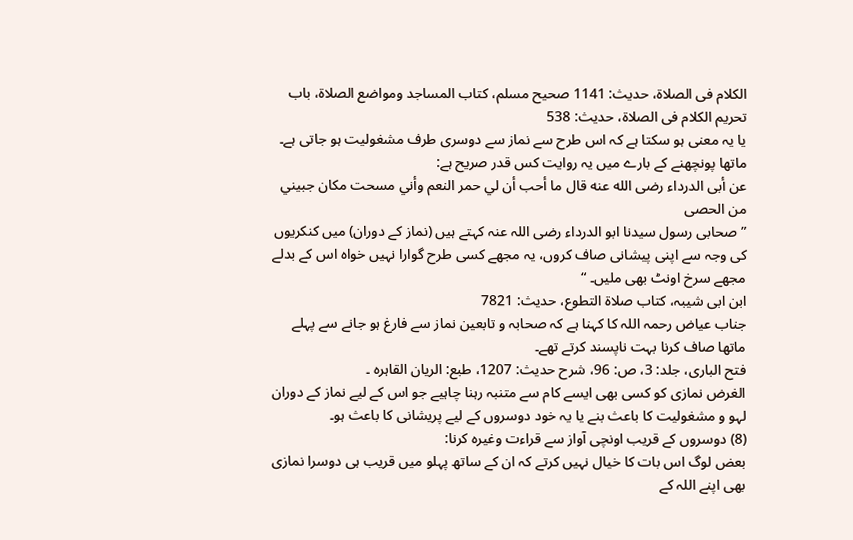الکلام فی الصلاة، حدیث: 1141 صحیح مسلم، کتاب المساجد ومواضع الصلاة، باب تحریم الکلام فی الصلاة، حدیث: 538
یا یہ معنی ہو سکتا ہے کہ اس طرح سے نماز سے دوسری طرف مشغولیت ہو جاتی ہے۔ ماتھا پونچھنے کے بارے میں یہ روایت کس قدر صریح ہے:
عن أبى الدرداء رضى الله عنه قال ما أحب أن لي حمر النعم وأني مسحت مكان جبيني من الحصى
”صحابی رسول سیدنا ابو الدرداء رضی اللہ عنہ کہتے ہیں (نماز کے دوران) میں کنکریوں کی وجہ سے اپنی پیشانی صاف کروں، یہ مجھے کسی طرح گوارا نہیں خواہ اس کے بدلے مجھے سرخ اونٹ بھی ملیں۔ “
ابن ابی شیبہ، کتاب صلاۃ التطوع، حدیث: 7821
جناب عیاض رحمہ اللہ کا کہنا ہے کہ صحابہ و تابعین نماز سے فارغ ہو جانے سے پہلے ماتھا صاف کرنا بہت ناپسند کرتے تھے۔
فتح الباری، جلد: 3، ص: 96، شرح حدیث: 1207، طبع: الریان القاہرہ ۔
الغرض نمازی کو کسی بھی ایسے کام سے متنبہ رہنا چاہیے جو اس کے لیے نماز کے دوران لہو و مشغولیت کا باعث بنے یا یہ خود دوسروں کے لیے پریشانی کا باعث ہو۔
(8) دوسروں کے قریب اونچی آواز سے قراءت وغیرہ کرنا:
بعض لوگ اس بات کا خیال نہیں کرتے کہ ان کے ساتھ پہلو میں قریب ہی دوسرا نمازی بھی اپنے اللہ کے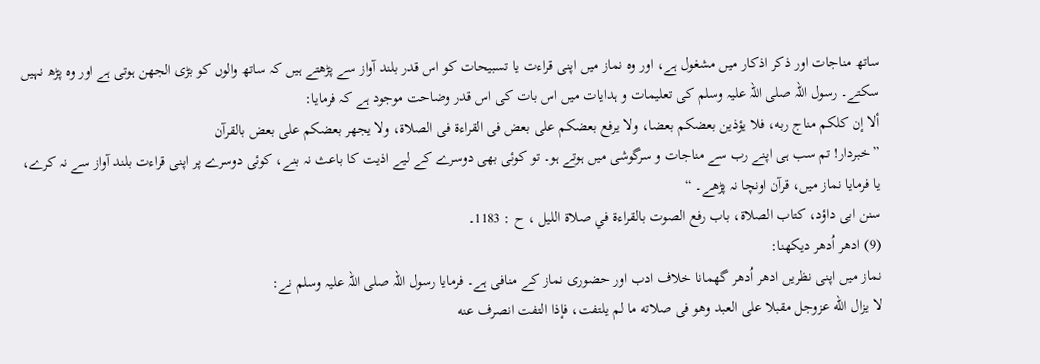ساتھ مناجات اور ذکر اذکار میں مشغول ہے، اور وہ نماز میں اپنی قراءت یا تسبیحات کو اس قدر بلند آواز سے پڑھتے ہیں کہ ساتھ والوں کو بڑی الجھن ہوتی ہے اور وہ پڑھ نہیں سکتے۔ رسول اللہ صلی اللہ علیہ وسلم کی تعلیمات و ہدایات میں اس بات کی اس قدر وضاحت موجود ہے کہ فرمایا:
ألا إن كلكم مناج ربه، فلا يؤذين بعضكم بعضا، ولا يرفع بعضكم على بعض فى القراءة فى الصلاة، ولا يجهر بعضكم على بعض بالقرآن
”خبردار! تم سب ہی اپنے رب سے مناجات و سرگوشی میں ہوتے ہو۔ تو کوئی بھی دوسرے کے لیے اذیت کا باعث نہ بنے، کوئی دوسرے پر اپنی قراءت بلند آواز سے نہ کرے، یا فرمایا نماز میں، قرآن اونچا نہ پڑھے۔ “
سنن ابی داؤد، کتاب الصلاة، باب رفع الصوت بالقراءة في صلاة الليل ، ح : 1183۔
(9) ادھر اُدھر دیکھنا:
نماز میں اپنی نظریں ادھر اُدھر گھمانا خلاف ادب اور حضوری نماز کے منافی ہے۔ فرمایا رسول اللہ صلی اللہ علیہ وسلم نے:
لا يزال الله عزوجل مقبلا على العبد وهو فى صلاته ما لم يلتفت، فإذا التفت انصرف عنه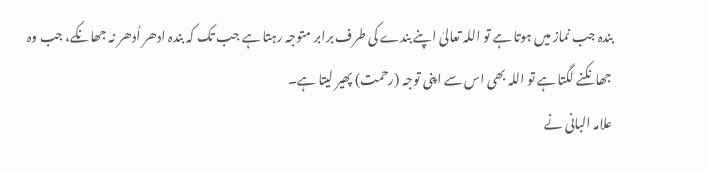بندہ جب نماز میں ہوتا ہے تو اللہ تعالیٰ اپنے بندے کی طرف برابر متوجہ رہتا ہے جب تک کہ بندہ ادھر اُدھر نہ جھانکے، جب وہ جھانکنے لگتا ہے تو اللہ بھی اس سے اپنی توجہ (رحمت) پھیر لیتا ہے۔
علامہ البانی نے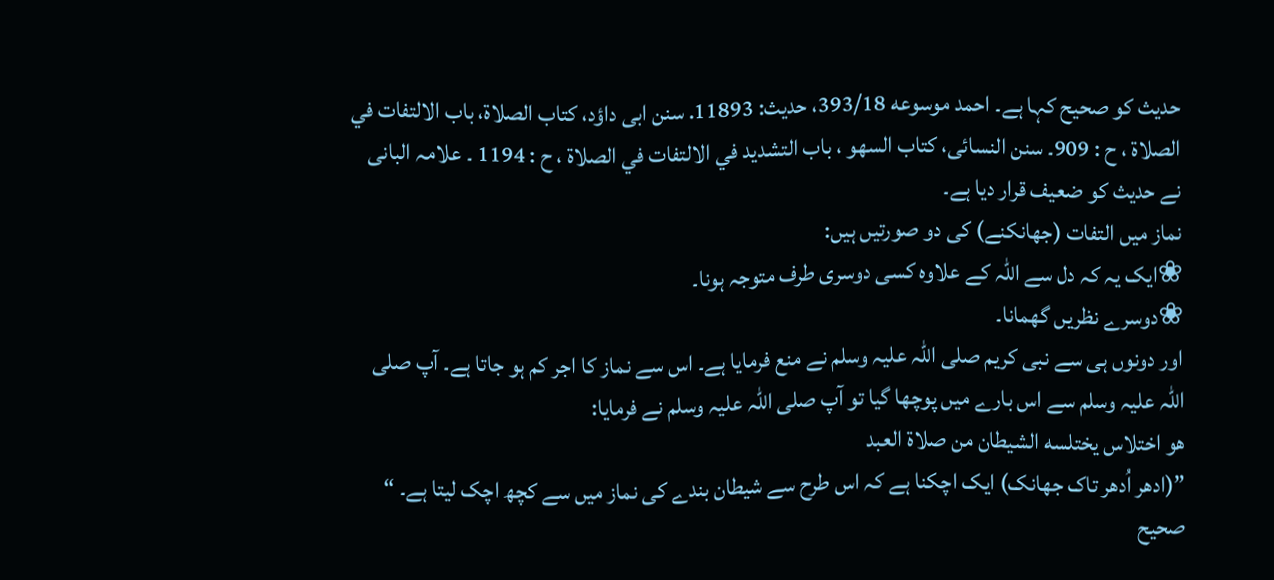حدیث کو صحیح کہا ہے۔ احمد موسوعه 393/18، حدیث: 11893. سنن ابی داؤد، کتاب الصلاة، باب الالتفات في الصلاة ، ح : 909۔ سنن النسائی، کتاب السهو ، باب التشديد في الالتفات في الصلاة ، ح : 1194 ۔ علامہ البانی نے حدیث کو ضعیف قرار دیا ہے۔
نماز میں التفات (جھانکنے) کی دو صورتیں ہیں:
❀ایک یہ کہ دل سے اللہ کے علاوہ کسی دوسری طرف متوجہ ہونا۔
❀دوسرے نظریں گھمانا۔
اور دونوں ہی سے نبی کریم صلی اللہ علیہ وسلم نے منع فرمایا ہے۔ اس سے نماز کا اجر کم ہو جاتا ہے۔ آپ صلی اللہ علیہ وسلم سے اس بارے میں پوچھا گیا تو آپ صلی اللہ علیہ وسلم نے فرمایا:
هو اختلاس يختلسه الشيطان من صلاة العبد
”(ادھر اُدھر تاک جھانک) ایک اچکنا ہے کہ اس طرح سے شیطان بندے کی نماز میں سے کچھ اچک لیتا ہے۔ “
صحیح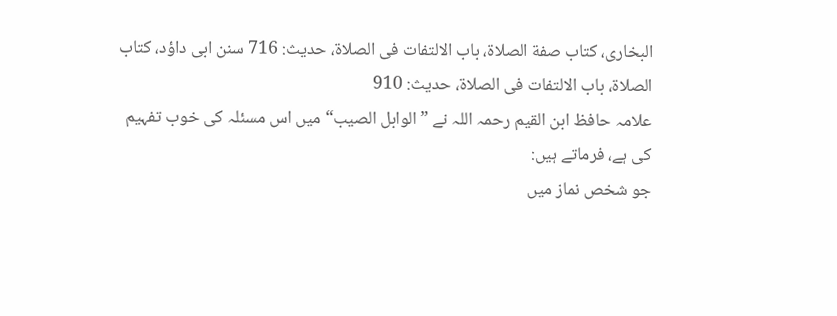البخاری، کتاب صفة الصلاة، باب الالتفات فی الصلاة، حدیث: 716 سنن ابی داؤد، کتاب الصلاة، باب الالتفات فی الصلاة، حدیث: 910
علامہ حافظ ابن القیم رحمہ اللہ نے ”الوابل الصيب“ میں اس مسئلہ کی خوب تفہیم کی ہے، فرماتے ہیں:
جو شخص نماز میں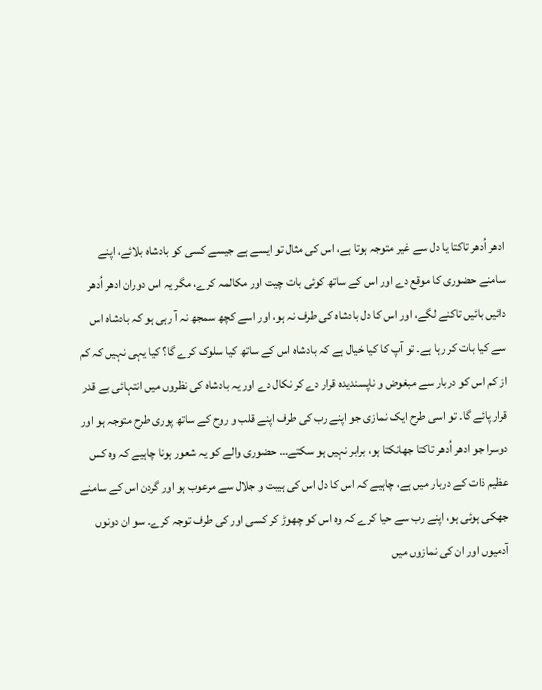ادھر اُدھر تاکتا یا دل سے غیر متوجہ ہوتا ہے، اس کی مثال تو ایسے ہے جیسے کسی کو بادشاہ بلائے، اپنے سامنے حضوری کا موقع دے اور اس کے ساتھ کوئی بات چیت اور مکالمہ کرے، مگر یہ اس دوران ادھر اُدھر دائیں بائیں تاکنے لگے، اور اس کا دل بادشاہ کی طرف نہ ہو، اور اسے کچھ سمجھ نہ آ رہی ہو کہ بادشاہ اس سے کیا بات کر رہا ہے۔ تو آپ کا کیا خیال ہے کہ بادشاہ اس کے ساتھ کیا سلوک کرے گا؟ کیا یہی نہیں کہ کم از کم اس کو دربار سے مبغوض و ناپسندیدہ قرار دے کر نکال دے اور یہ بادشاہ کی نظروں میں انتہائی بے قدر قرار پائے گا۔ تو اسی طرح ایک نمازی جو اپنے رب کی طرف اپنے قلب و روح کے ساتھ پوری طرح متوجہ ہو اور دوسرا جو ادھر اُدھر تاکتا جھانکتا ہو، برابر نہیں ہو سکتے… حضوری والے کو یہ شعور ہونا چاہیے کہ وہ کس عظیم ذات کے دربار میں ہے، چاہیے کہ اس کا دل اس کی ہیبت و جلال سے مرعوب ہو اور گردن اس کے سامنے جھکی ہوئی ہو، اپنے رب سے حیا کرے کہ وہ اس کو چھوڑ کر کسی اور کی طرف توجہ کرے۔ سو ان دونوں آدمیوں اور ان کی نمازوں میں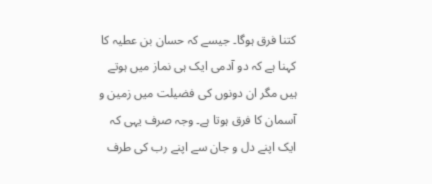کتنا فرق ہوگا۔ جیسے کہ حسان بن عطیہ کا کہنا ہے کہ دو آدمی ایک ہی نماز میں ہوتے ہیں مگر ان دونوں کی فضیلت میں زمین و آسمان کا فرق ہوتا ہے۔ وجہ صرف یہی کہ ایک اپنے دل و جان سے اپنے رب کی طرف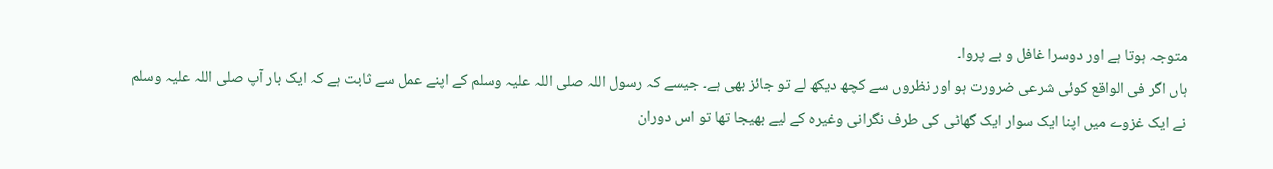متوجہ ہوتا ہے اور دوسرا غافل و بے پروا۔
ہاں اگر فی الواقع کوئی شرعی ضرورت ہو اور نظروں سے کچھ دیکھ لے تو جائز بھی ہے۔ جیسے کہ رسول اللہ صلی اللہ علیہ وسلم کے اپنے عمل سے ثابت ہے کہ ایک بار آپ صلی اللہ علیہ وسلم نے ایک غزوے میں اپنا ایک سوار ایک گھاٹی کی طرف نگرانی وغیرہ کے لیے بھیجا تھا تو اس دوران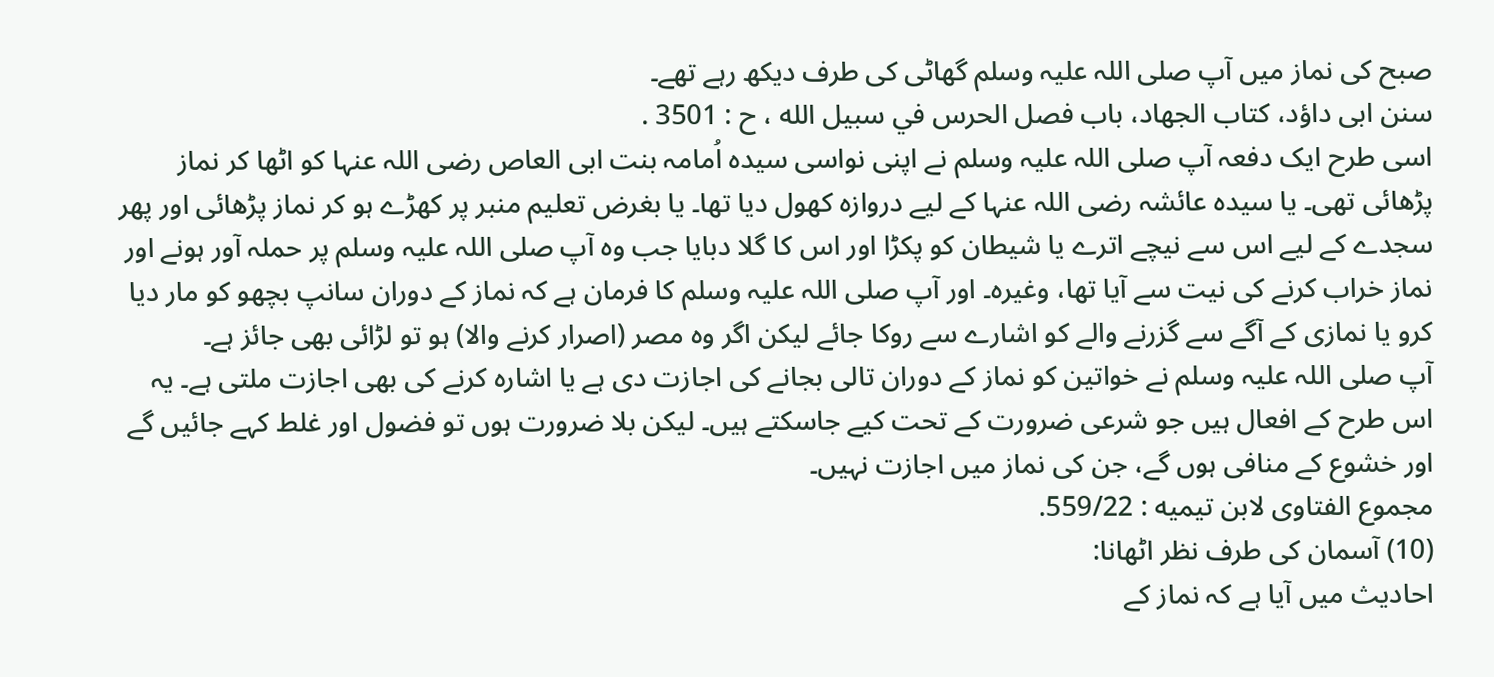صبح کی نماز میں آپ صلی اللہ علیہ وسلم گھاٹی کی طرف دیکھ رہے تھے۔
سنن ابی داؤد، کتاب الجهاد، باب فصل الحرس في سبيل الله ، ح : 3501 .
اسی طرح ایک دفعہ آپ صلی اللہ علیہ وسلم نے اپنی نواسی سیدہ اُمامہ بنت ابی العاص رضی اللہ عنہا کو اٹھا کر نماز پڑھائی تھی۔ یا سیدہ عائشہ رضی اللہ عنہا کے لیے دروازہ کھول دیا تھا۔ یا بغرض تعلیم منبر پر کھڑے ہو کر نماز پڑھائی اور پھر سجدے کے لیے اس سے نیچے اترے یا شیطان کو پکڑا اور اس کا گلا دبایا جب وہ آپ صلی اللہ علیہ وسلم پر حملہ آور ہونے اور نماز خراب کرنے کی نیت سے آیا تھا، وغیرہ۔ اور آپ صلی اللہ علیہ وسلم کا فرمان ہے کہ نماز کے دوران سانپ بچھو کو مار دیا کرو یا نمازی کے آگے سے گزرنے والے کو اشارے سے روکا جائے لیکن اگر وہ مصر (اصرار کرنے والا) ہو تو لڑائی بھی جائز ہے۔
آپ صلی اللہ علیہ وسلم نے خواتین کو نماز کے دوران تالی بجانے کی اجازت دی ہے یا اشارہ کرنے کی بھی اجازت ملتی ہے۔ یہ اس طرح کے افعال ہیں جو شرعی ضرورت کے تحت کیے جاسکتے ہیں۔ لیکن بلا ضرورت ہوں تو فضول اور غلط کہے جائیں گے اور خشوع کے منافی ہوں گے، جن کی نماز میں اجازت نہیں۔
مجموع الفتاوى لابن تيميه : 559/22.
(10) آسمان کی طرف نظر اٹھانا:
احادیث میں آیا ہے کہ نماز کے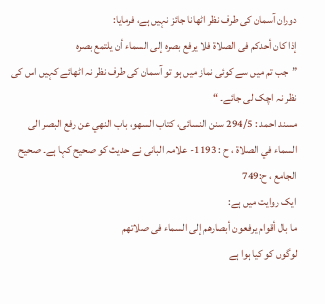دوران آسمان کی طرف نظر اٹھانا جائز نہیں ہے، فرمایا:
إذا كان أحدكم فى الصلاة فلا يرفع بصره إلى السماء أن يلتمع بصره
”جب تم میں سے کوئی نماز میں ہو تو آسمان کی طرف نظر نہ اٹھائے کہیں اس کی نظر نہ اچک لی جائے۔ “
مسند احمد : 294/5 سنن النسائی، کتاب السهو، باب النهي عن رفع البصر الى السماء في الصلاة ، ح : 1193- علامہ البانی نے حدیث کو صحیح کہا ہے۔ صحیح الجامع ، ح:749
ایک روایت میں ہے:
ما بال أقوام يرفعون أبصارهم إلى السماء فى صلاتهم
لوگوں کو کیا ہوا ہے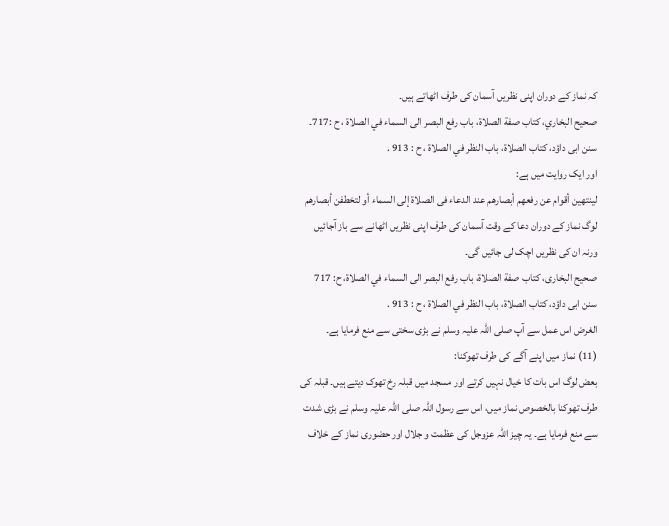کہ نماز کے دوران اپنی نظریں آسمان کی طرف اٹھاتے ہیں۔
صحيح البخاري، كتاب صفة الصلاة، باب رفع البصر الى السماء في الصلاة ، ح :717۔ سنن ابی داؤد، کتاب الصلاة، باب النظر في الصلاة ، ح : 913 .
اور ایک روایت میں ہے:
لينتهين أقوام عن رفعهم أبصارهم عند الدعاء فى الصلاة إلى السماء أو لتخطفن أبصارهم
لوگ نماز کے دوران دعا کے وقت آسمان کی طرف اپنی نظریں اٹھانے سے باز آجائیں ورنہ ان کی نظریں اچک لی جائیں گی۔
صحيح البخارى، كتاب صفة الصلاة، باب رفع البصر الى السماء في الصلاة، ح: 717 سنن ابی داؤد، کتاب الصلاة، باب النظر في الصلاة ، ح : 913 .
الغرض اس عمل سے آپ صلی اللہ علیہ وسلم نے بڑی سختی سے منع فرمایا ہے۔
(11) نماز میں اپنے آگے کی طرف تھوکنا:
بعض لوگ اس بات کا خیال نہیں کرتے اور مسجد میں قبلہ رخ تھوک دیتے ہیں۔ قبلہ کی طرف تھوکنا بالخصوص نماز میں، اس سے رسول اللہ صلی اللہ علیہ وسلم نے بڑی شدت سے منع فرمایا ہے۔ یہ چیز اللہ عزوجل کی عظمت و جلال اور حضوری نماز کے خلاف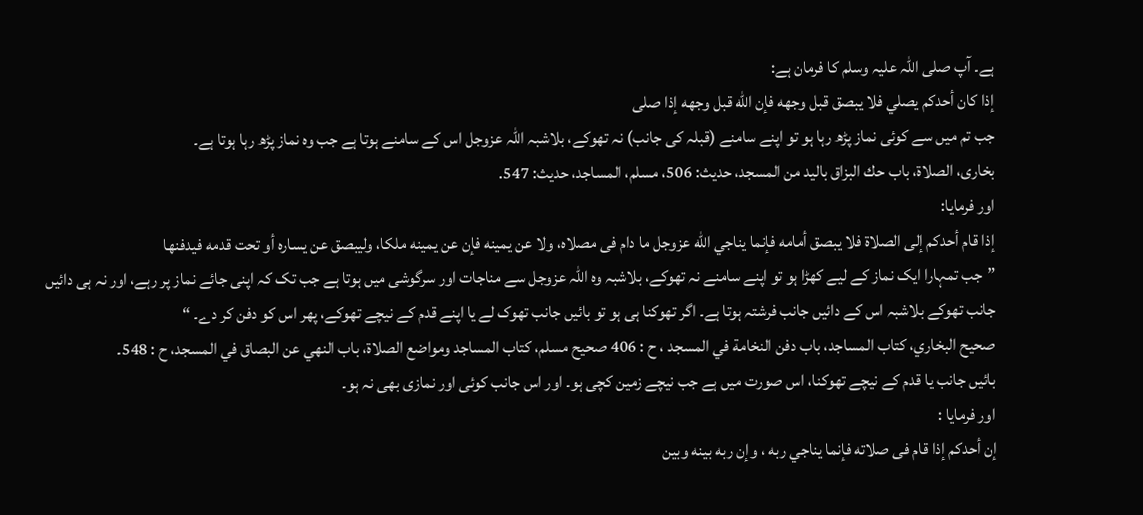ہے۔ آپ صلی اللہ علیہ وسلم کا فرمان ہے:
إذا كان أحدكم يصلي فلا يبصق قبل وجهه فإن الله قبل وجهه إذا صلى
جب تم میں سے کوئی نماز پڑھ رہا ہو تو اپنے سامنے (قبلہ کی جانب) نہ تھوکے، بلاشبہ اللہ عزوجل اس کے سامنے ہوتا ہے جب وہ نماز پڑھ رہا ہوتا ہے۔
بخاری، الصلاة، باب حك البزاق باليد من المسجد، حدیث: 506، مسلم، المساجد، حدیث: 547.
اور فرمایا:
إذا قام أحدكم إلى الصلاة فلا يبصق أمامه فإنما يناجي الله عزوجل ما دام فى مصلاه، ولا عن يمينه فإن عن يمينه ملكا، وليبصق عن يساره أو تحت قدمه فيدفنها
”جب تمہارا ایک نماز کے لیے کھڑا ہو تو اپنے سامنے نہ تھوکے، بلاشبہ وہ اللہ عزوجل سے مناجات اور سرگوشی میں ہوتا ہے جب تک کہ اپنی جائے نماز پر رہے، اور نہ ہی دائیں جانب تھوکے بلاشبہ اس کے دائیں جانب فرشتہ ہوتا ہے۔ اگر تھوکنا ہی ہو تو بائیں جانب تھوک لے یا اپنے قدم کے نیچے تھوکے، پھر اس کو دفن کر دے۔ “
صحيح البخاري، كتاب المساجد، باب دفن النخامة في المسجد ، ح : 406 صحیح مسلم، کتاب المساجد ومواضع الصلاة، باب النهي عن البصاق في المسجد، ح : 548۔
بائیں جانب یا قدم کے نیچے تھوکنا، اس صورت میں ہے جب نیچے زمین کچی ہو۔ اور اس جانب کوئی اور نمازی بھی نہ ہو۔
اور فرمایا :
إن أحدكم إذا قام فى صلاته فإنما يناجي ربه ، وإن ربه بينه وبين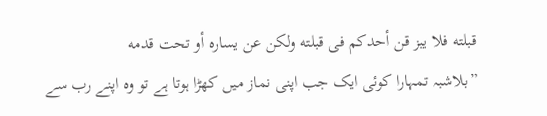قبلته فلا يبز قن أحدكم فى قبلته ولكن عن يساره أو تحت قدمه
”بلاشبہ تمہارا کوئی ایک جب اپنی نماز میں کھڑا ہوتا ہے تو وہ اپنے رب سے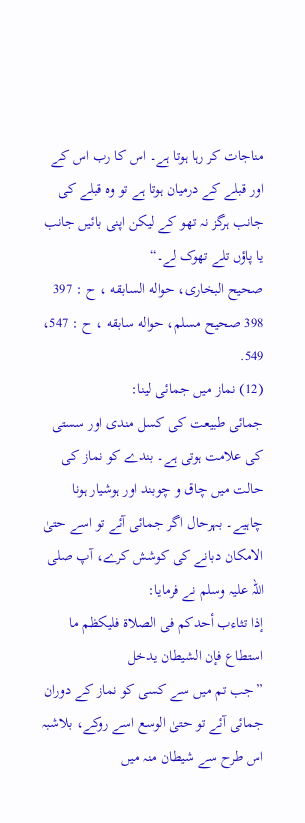مناجات کر رہا ہوتا ہے۔ اس کا رب اس کے اور قبلے کے درمیان ہوتا ہے تو وہ قبلے کی جانب ہرگز نہ تھو کے لیکن اپنی بائیں جانب یا پاؤں تلے تھوک لے۔“
صحيح البخارى، حواله السابقه ، ح : 397 398 صحیح مسلم، حواله سابقه ، ح : 547، 549.
(12) نماز میں جمائی لینا:
جمائی طبیعت کی کسل مندی اور سستی کی علامت ہوتی ہے۔ بندے کو نماز کی حالت میں چاق و چوبند اور ہوشیار ہونا چاہیے۔ بہرحال اگر جمائی آئے تو اسے حتیٰ الامکان دبانے کی کوشش کرے، آپ صلی اللہ علیہ وسلم نے فرمایا:
إذا تثاءب أحدكم فى الصلاة فليكظم ما استطاع فإن الشيطان يدخل
”جب تم میں سے کسی کو نماز کے دوران جمائی آئے تو حتیٰ الوسع اسے روکے، بلاشبہ اس طرح سے شیطان منہ میں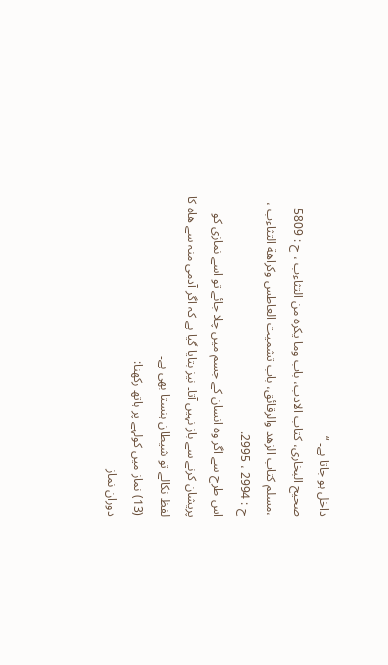داخل ہو جاتا ہے۔ “
صحيح البخاری، کتاب الادب، باب وما يكره من التثاءب ، ح : 5809 ،مسلم کتاب الزهد والرقائق، باب تشميت العاطس وكراهة التثاءب ، ح : 2994 ، 2995.
اس طرح سے اگر وہ انسان کے جسم میں چلا جائے تو اسے نمازی کو پریشان کرنے سے باز نہیں آتا۔ نیز بتایا گیا ہے کہ اگر آدمی منہ سے هاه کا لفظ نکالے تو شیطان ہنستا بھی ہے۔
(13) نماز میں کولہے پر ہاتھ رکھنا:
دوران نماز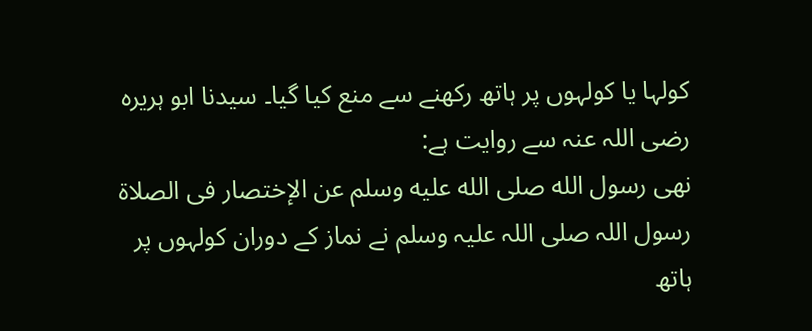کولہا یا کولہوں پر ہاتھ رکھنے سے منع کیا گیا۔ سیدنا ابو ہریرہ رضی اللہ عنہ سے روایت ہے:
نهى رسول الله صلى الله عليه وسلم عن الإختصار فى الصلاة
رسول اللہ صلی اللہ علیہ وسلم نے نماز کے دوران کولہوں پر ہاتھ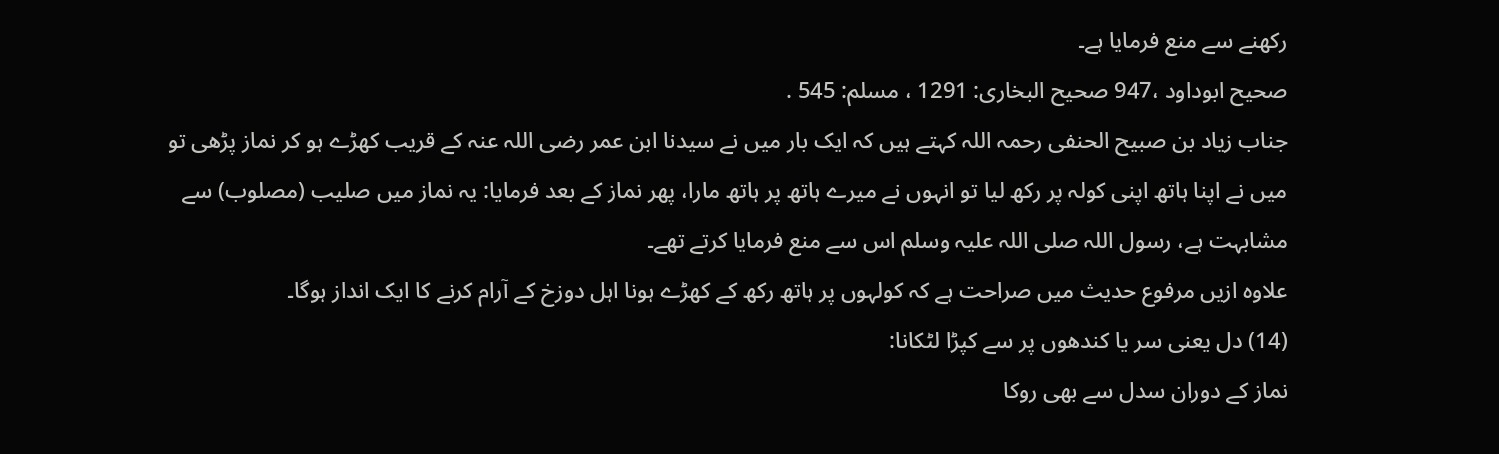رکھنے سے منع فرمایا ہے۔
صحیح ابوداود ،947 صحيح البخاری: 1291 ، مسلم: 545 .
جناب زیاد بن صبیح الحنفی رحمہ اللہ کہتے ہیں کہ ایک بار میں نے سیدنا ابن عمر رضی اللہ عنہ کے قریب کھڑے ہو کر نماز پڑھی تو میں نے اپنا ہاتھ اپنی کولہ پر رکھ لیا تو انہوں نے میرے ہاتھ پر ہاتھ مارا، پھر نماز کے بعد فرمایا: یہ نماز میں صلیب (مصلوب) سے مشابہت ہے، رسول اللہ صلی اللہ علیہ وسلم اس سے منع فرمایا کرتے تھے۔
علاوہ ازیں مرفوع حدیث میں صراحت ہے کہ کولہوں پر ہاتھ رکھ کے کھڑے ہونا اہل دوزخ کے آرام کرنے کا ایک انداز ہوگا۔
(14) دل یعنی سر یا کندھوں پر سے کپڑا لٹکانا:
نماز کے دوران سدل سے بھی روکا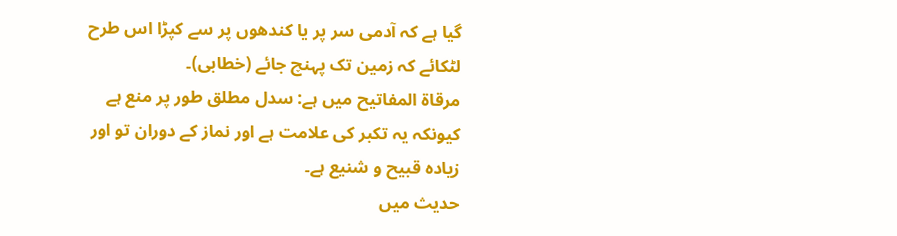گیا ہے کہ آدمی سر پر یا کندھوں پر سے کپڑا اس طرح لٹکائے کہ زمین تک پہنچ جائے (خطابی)۔
مرقاۃ المفاتیح میں ہے: سدل مطلق طور پر منع ہے کیونکہ یہ تکبر کی علامت ہے اور نماز کے دوران تو اور زیادہ قبیح و شنیع ہے۔
حدیث میں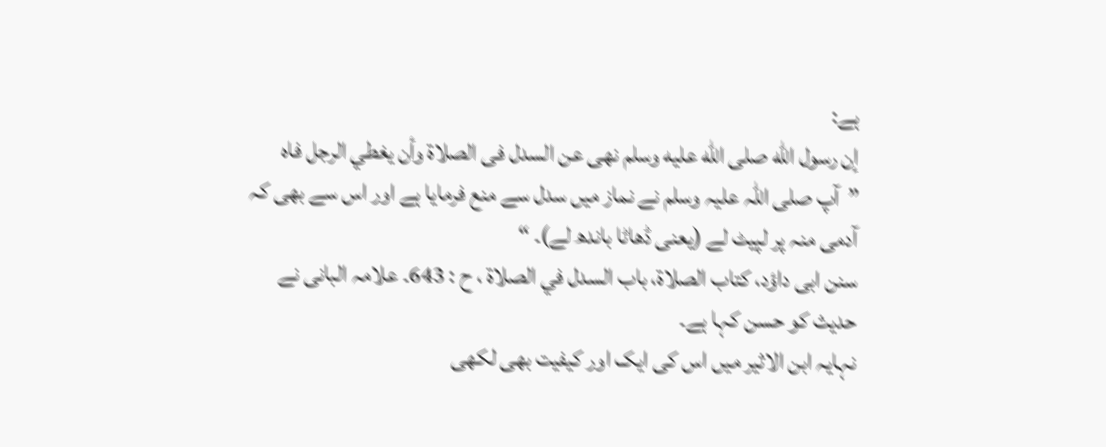ہے:
إن رسول الله صلى الله عليه وسلم نهى عن السدل فى الصلاة وأن يغطي الرجل فاه
”آپ صلی اللہ علیہ وسلم نے نماز میں سدل سے منع فرمایا ہے اور اس سے بھی کہ آدمی منہ پر لپیٹ لے (یعنی ڈھاٹا باندھ لے)۔ “
سنن ابی داؤد، کتاب الصلاة، باب السدل في الصلاة ، ح : 643۔ علامہ البانی نے حدیث کو حسن کہا ہے۔
نہایہ ابن الاثیر میں اس کی ایک اور کیفیت بھی لکھی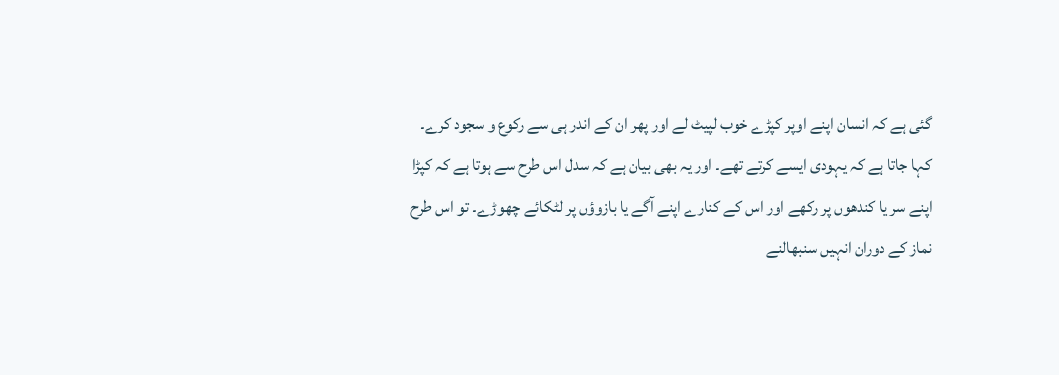گئی ہے کہ انسان اپنے اوپر کپڑے خوب لپیٹ لے اور پھر ان کے اندر ہی سے رکوع و سجود کرے۔
کہا جاتا ہے کہ یہودی ایسے کرتے تھے۔ اور یہ بھی بیان ہے کہ سدل اس طرح سے ہوتا ہے کہ کپڑا اپنے سر یا کندھوں پر رکھے اور اس کے کنارے اپنے آگے یا بازوؤں پر لٹکائے چھوڑے۔ تو اس طرح نماز کے دوران انہیں سنبھالنے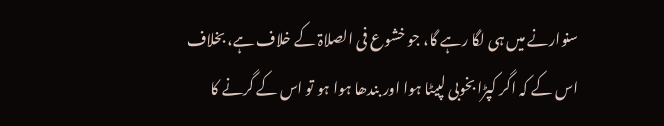سنوارنے میں ہی لگا رہے گا، جو خشوع فی الصلاۃ کے خلاف ہے، بخلاف اس کے کہ اگر کپڑا بخوبی لپیٹا ہوا اور بندھا ہوا ہو تو اس کے گرنے کا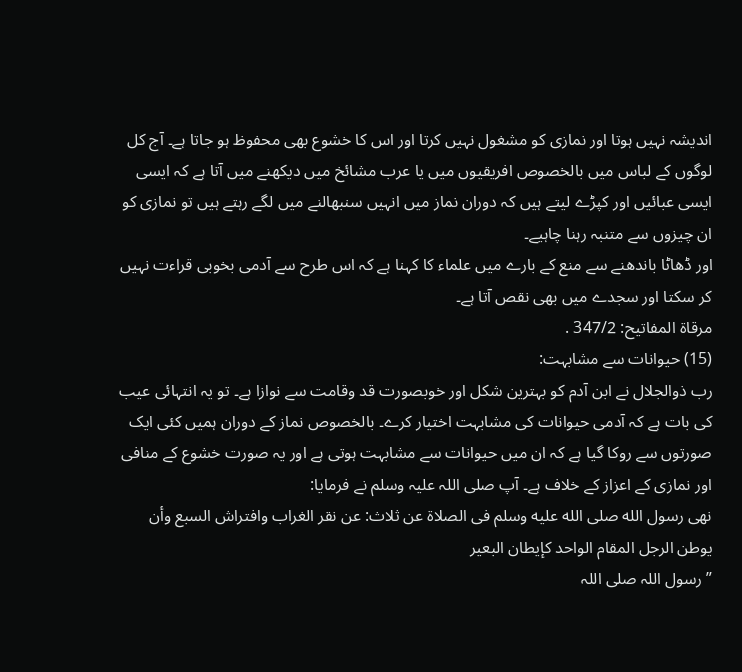اندیشہ نہیں ہوتا اور نمازی کو مشغول نہیں کرتا اور اس کا خشوع بھی محفوظ ہو جاتا ہے۔ آج کل لوگوں کے لباس میں بالخصوص افریقیوں میں یا عرب مشائخ میں دیکھنے میں آتا ہے کہ ایسی ایسی عبائیں اور کپڑے لیتے ہیں کہ دوران نماز میں انہیں سنبھالنے میں لگے رہتے ہیں تو نمازی کو ان چیزوں سے متنبہ رہنا چاہیے۔
اور ڈھاٹا باندھنے سے منع کے بارے میں علماء کا کہنا ہے کہ اس طرح سے آدمی بخوبی قراءت نہیں کر سکتا اور سجدے میں بھی نقص آتا ہے۔
مرقاة المفاتيح: 347/2 .
(15) حیوانات سے مشابہت:
رب ذوالجلال نے ابن آدم کو بہترین شکل اور خوبصورت قد وقامت سے نوازا ہے۔ تو یہ انتہائی عیب کی بات ہے کہ آدمی حیوانات کی مشابہت اختیار کرے۔ بالخصوص نماز کے دوران ہمیں کئی ایک صورتوں سے روکا گیا ہے کہ ان میں حیوانات سے مشابہت ہوتی ہے اور یہ صورت خشوع کے منافی اور نمازی کے اعزاز کے خلاف ہے۔ آپ صلی اللہ علیہ وسلم نے فرمایا:
نهى رسول الله صلى الله عليه وسلم فى الصلاة عن ثلاث: عن نقر الغراب وافتراش السبع وأن يوطن الرجل المقام الواحد كإيطان البعير
”رسول اللہ صلی اللہ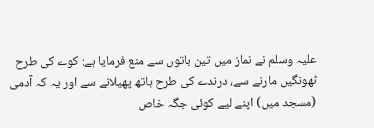علیہ وسلم نے نماز میں تین باتوں سے منع فرمایا ہے: کوے کی طرح ٹھونگیں مارنے سے، درندے کی طرح ہاتھ پھیلانے سے اور یہ کہ آدمی (مسجد میں) اپنے لیے کوئی جگہ خاص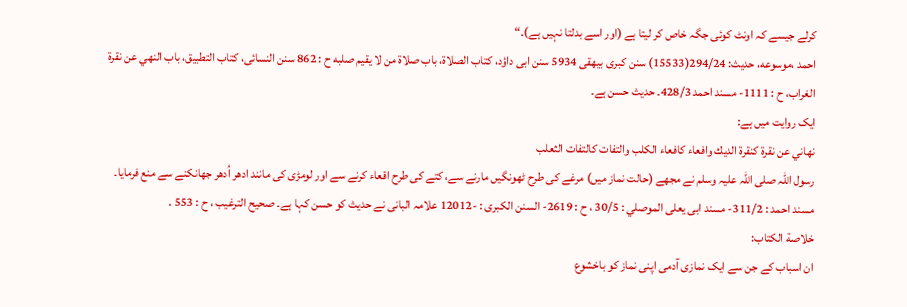کرلے جیسے کہ اونٹ کوئی جگہ خاص کر لیتا ہے (اور اسے بدلتا نہیں ہے)۔“
احمد ،موسوعه، حدیث: 294/24(15533) سنن کبری بیهقی 5934 سنن ابی داؤد، کتاب الصلاة، باب صلاة من لا يقيم صلبه ح : 862 سنن النسائی، کتاب التطبيق، باب النهي عن نقرة الغراب، ح : 1111- مسند احمد 428/3۔ حدیث حسن ہے۔
ایک روایت میں ہے:
نهاني عن نقرة كنقرة الديك وافعاء كافعاء الكلب والتفات كالتفات الثعلب
رسول اللہ صلی اللہ علیہ وسلم نے مجھے (حالت نماز میں) مرغے کی طرح ٹھونگیں مارنے سے، کتے کی طرح اقعاء کرنے سے اور لومڑی کی مانند ادھر اُدھر جھانکنے سے منع فرمایا۔
مسند احمد : 311/2- مسند ابی یعلى الموصلي : 30/5 ، ح : 2619- السنن الكبرى : -12012 علامہ البانی نے حدیث کو حسن کہا ہے۔ صحيح الترغيب ، ح : 553 .
خلاصة الکتاب:
ان اسباب کے جن سے ایک نمازی آدمی اپنی نماز کو باخشوع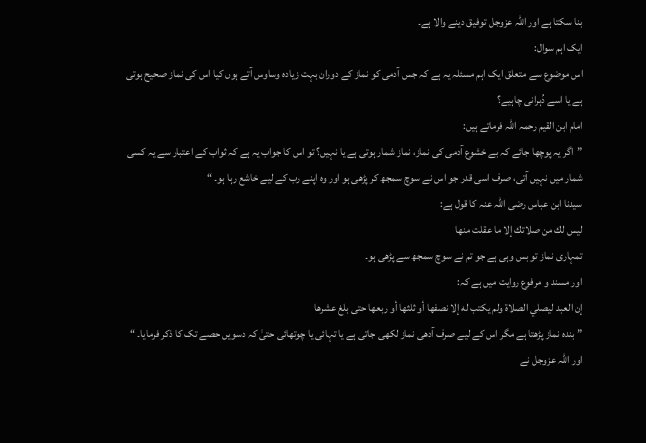بنا سکتا ہے اور اللہ عزوجل توفیق دینے والا ہے۔
ایک اہم سوال:
اس موضوع سے متعلق ایک اہم مسئلہ یہ ہے کہ جس آدمی کو نماز کے دوران بہت زیادہ وساوس آتے ہوں کیا اس کی نماز صحیح ہوتی ہے یا اسے دُہرانی چاہیے؟
امام ابن القیم رحمہ اللہ فرماتے ہیں:
”اگر یہ پوچھا جائے کہ بے خشوع آدمی کی نماز، نماز شمار ہوتی ہے یا نہیں؟ تو اس کا جواب یہ ہے کہ ثواب کے اعتبار سے یہ کسی شمار میں نہیں آتی، صرف اسی قدر جو اس نے سوچ سمجھ کر پڑھی ہو اور وہ اپنے رب کے لیے خاشع رہا ہو۔ “
سیدنا ابن عباس رضی اللہ عنہ کا قول ہے:
ليس لك من صلاتك إلا ما عقلت منها
تمہاری نماز تو بس وہی ہے جو تم نے سوچ سمجھ سے پڑھی ہو۔
اور مسند و مرفوع روایت میں ہے کہ:
إن العبد ليصلي الصلاة ولم يكتب له إلا نصفها أو ثلثها أو ربعها حتى بلغ عشرها
”بندہ نماز پڑھتا ہے مگر اس کے لیے صرف آدھی نماز لکھی جاتی ہے یا تہائی یا چوتھائی حتیٰ کہ دسویں حصے تک کا ذکر فرمایا۔ “
اور اللہ عزوجل نے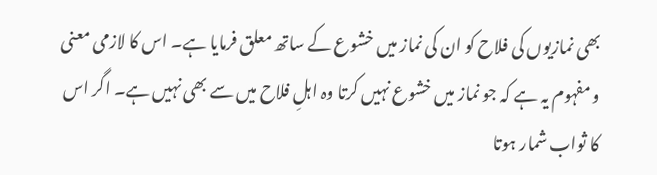بھی نمازیوں کی فلاح کو ان کی نماز میں خشوع کے ساتھ معلق فرمایا ہے۔ اس کا لازمی معنی و مفہوم یہ ہے کہ جو نماز میں خشوع نہیں کرتا وہ اہلِ فلاح میں سے بھی نہیں ہے۔ اگر اس کا ثواب شمار ہوتا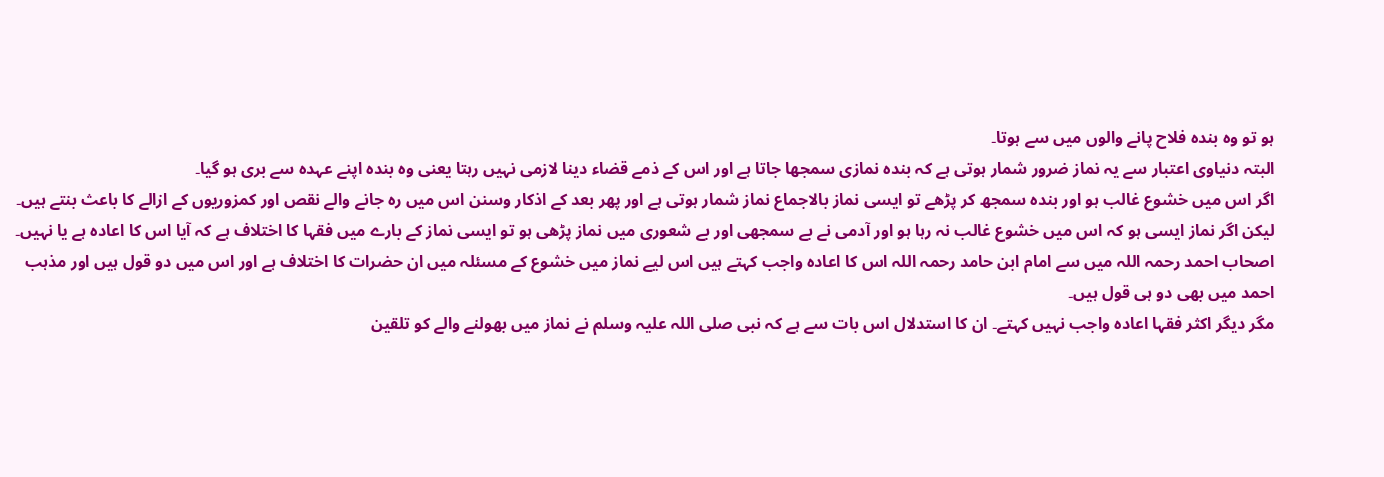ہو تو وہ بندہ فلاح پانے والوں میں سے ہوتا۔
البتہ دنیاوی اعتبار سے یہ نماز ضرور شمار ہوتی ہے کہ بندہ نمازی سمجھا جاتا ہے اور اس کے ذمے قضاء دینا لازمی نہیں رہتا یعنی وہ بندہ اپنے عہدہ سے بری ہو گیا۔
اگر اس میں خشوع غالب ہو اور بندہ سمجھ کر پڑھے تو ایسی نماز بالاجماع نماز شمار ہوتی ہے اور پھر بعد کے اذکار وسنن اس میں رہ جانے والے نقص اور کمزوریوں کے ازالے کا باعث بنتے ہیں۔
لیکن اگر نماز ایسی ہو کہ اس میں خشوع غالب نہ رہا ہو اور آدمی نے بے سمجھی اور بے شعوری میں نماز پڑھی ہو تو ایسی نماز کے بارے میں فقہا کا اختلاف ہے کہ آیا اس کا اعادہ ہے یا نہیں۔
اصحاب احمد رحمہ اللہ میں سے امام ابن حامد رحمہ اللہ اس کا اعادہ واجب کہتے ہیں اس لیے نماز میں خشوع کے مسئلہ میں ان حضرات کا اختلاف ہے اور اس میں دو قول ہیں اور مذہب احمد میں بھی دو ہی قول ہیں۔
مگر دیگر اکثر فقہا اعادہ واجب نہیں کہتے۔ ان کا استدلال اس بات سے ہے کہ نبی صلی اللہ علیہ وسلم نے نماز میں بھولنے والے کو تلقین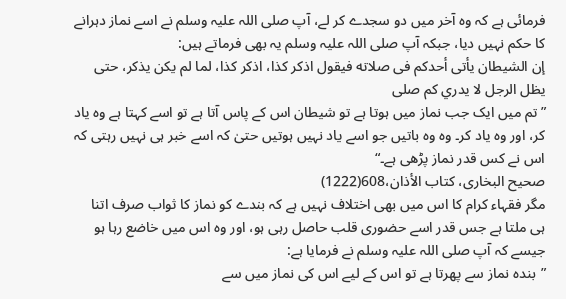فرمائی ہے کہ وہ آخر میں دو سجدے کر لے، آپ صلی اللہ علیہ وسلم نے اسے نماز دہرانے کا حکم نہیں دیا، جبکہ آپ صلی اللہ علیہ وسلم یہ بھی فرماتے ہیں:
إن الشيطان يأتى أحدكم فى صلاته فيقول اذكر كذا، اذكر كذا، لما لم يكن يذكر، حتى يظل الرجل لا يدري كم صلى
”تم میں ایک جب نماز میں ہوتا ہے تو شیطان اس کے پاس آتا ہے تو اسے کہتا ہے وہ یاد کر، اور وہ یاد کر۔ وہ وہ باتیں جو اسے یاد نہیں ہوتیں حتیٰ کہ اسے خبر ہی نہیں رہتی کہ اس نے کس قدر نماز پڑھی ہے۔“
صحیح البخاری، کتاب الأذان،608(1222)
مگر فقہاء کرام کا اس میں بھی اختلاف نہیں ہے کہ بندے کو نماز کا ثواب صرف اتنا ہی ملتا ہے جس قدر اسے حضوری قلب حاصل رہی ہو، اور وہ اس میں خاضع رہا ہو جیسے کہ آپ صلی اللہ علیہ وسلم نے فرمایا ہے:
”بندہ نماز سے پھرتا ہے تو اس کے لیے اس کی نماز میں سے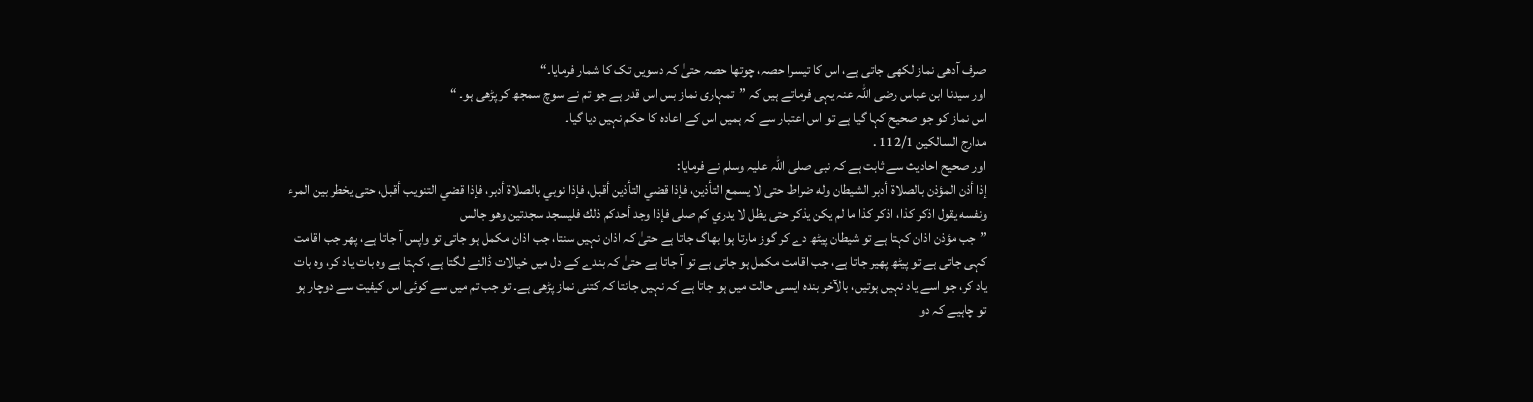صرف آدھی نماز لکھی جاتی ہے، اس کا تیسرا حصہ، چوتھا حصہ حتیٰ کہ دسویں تک کا شمار فرمایا۔“
اور سیدنا ابن عباس رضی اللہ عنہ یہی فرماتے ہیں کہ ”تمہاری نماز بس اس قدر ہے جو تم نے سوچ سمجھ کر پڑھی ہو۔ “
اس نماز کو جو صحیح کہا گیا ہے تو اس اعتبار سے کہ ہمیں اس کے اعادہ کا حکم نہیں دیا گیا۔
مدارج السالكين 112/1 .
اور صحیح احادیث سے ثابت ہے کہ نبی صلی اللہ علیہ وسلم نے فرمایا:
إذا أذن المؤذن بالصلاة أدبر الشيطان وله ضراط حتى لا يسمع التأذين، فإذا قضي التأذين أقبل، فإذا نوبي بالصلاة أدبر، فإذا قضي التنويب أقبل، حتى يخطر بين المرء ونفسه يقول اذكر كذا، اذكر كذا ما لم يكن يذكر حتى يظل لا يدري كم صلى فإذا وجد أحدكم ذلك فليسجد سجدتين وهو جالس
”جب مؤذن اذان کہتا ہے تو شیطان پیٹھ دے کر گوز مارتا ہوا بھاگ جاتا ہے حتیٰ کہ اذان نہیں سنتا، جب اذان مکمل ہو جاتی تو واپس آ جاتا ہے، پھر جب اقامت کہی جاتی ہے تو پیٹھ پھیر جاتا ہے، جب اقامت مکمل ہو جاتی ہے تو آ جاتا ہے حتیٰ کہ بندے کے دل میں خیالات ڈالنے لگتا ہے، کہتا ہے وہ بات یاد کر، وہ بات یاد کر، جو اسے یاد نہیں ہوتیں، بالآخر بندہ ایسی حالت میں ہو جاتا ہے کہ نہیں جانتا کہ کتنی نماز پڑھی ہے۔ تو جب تم میں سے کوئی اس کیفیت سے دوچار ہو تو چاہیے کہ دو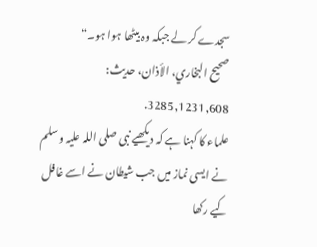سجدے کر لے جبکہ وہ بیٹھا ہوا ہو۔“
صحيح البخاري، الأذان، حديث: 3285,1231,608.
علماء کا کہنا ہے کہ دیکھیے نبی صلی اللہ علیہ وسلم نے ایسی نماز میں جب شیطان نے اسے غافل کیے رکھا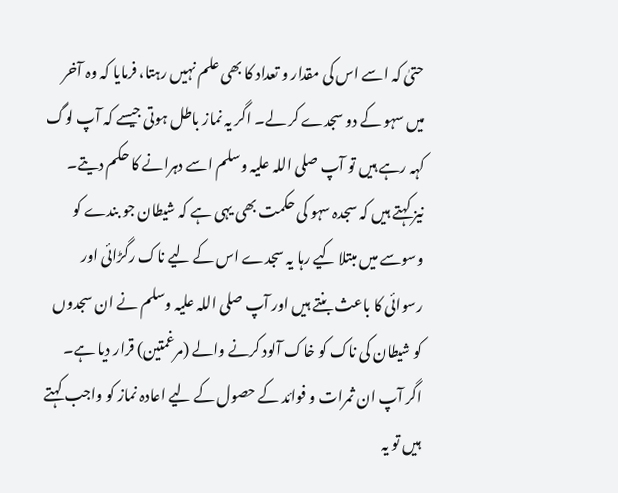حتیٰ کہ اسے اس کی مقدار و تعداد کا بھی علم نہیں رہتا، فرمایا کہ وہ آخر میں سہو کے دو سجدے کر لے۔ اگر یہ نماز باطل ہوتی جیسے کہ آپ لوگ کہہ رہے ہیں تو آپ صلی اللہ علیہ وسلم اسے دہرانے کا حکم دیتے۔
نیز کہتے ہیں کہ سجدہ سہو کی حکمت بھی یہی ہے کہ شیطان جو بندے کو وسوسے میں مبتلا کیے رہا یہ سجدے اس کے لیے ناک رگڑائی اور رسوائی کا باعث بنتے ہیں اور آپ صلی اللہ علیہ وسلم نے ان سجدوں کو شیطان کی ناک کو خاک آلود کرنے والے (مرغمتین) قرار دیا ہے۔
اگر آپ ان ثمرات و فوائد کے حصول کے لیے اعادہ نماز کو واجب کہتے ہیں تو یہ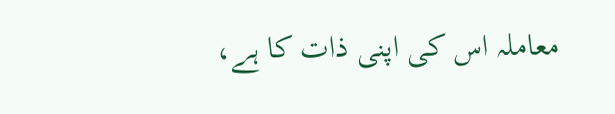معاملہ اس کی اپنی ذات کا ہے،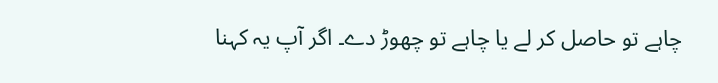چاہے تو حاصل کر لے یا چاہے تو چھوڑ دے۔ اگر آپ یہ کہنا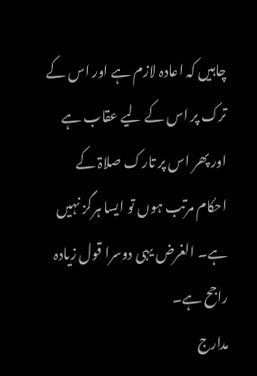چاہیں کہ اعادہ لازم ہے اور اس کے ترک پر اس کے لیے عقاب ہے اور پھر اس پر تارک صلاۃ کے احکام مرتب ہوں تو ایسا ہرگز نہیں ہے۔ الغرض یہی دوسرا قول زیادہ راجح ہے۔
مدارج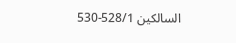السالكين 528/1-530